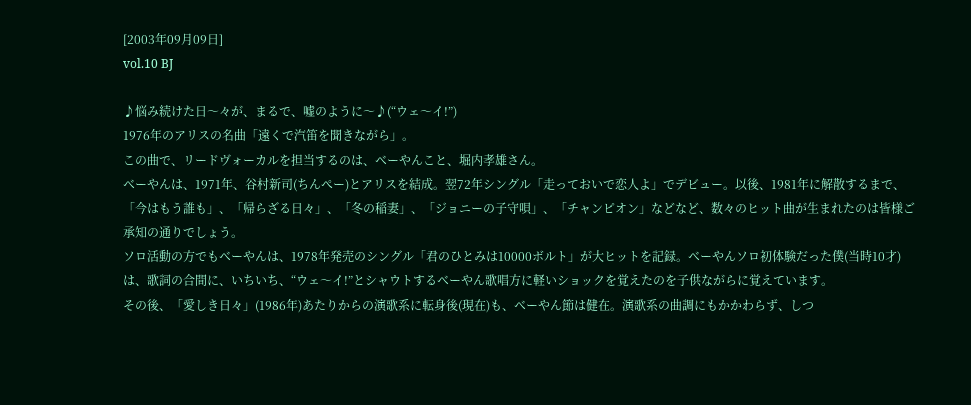[2003年09月09日]
vol.10 BJ

♪悩み続けた日〜々が、まるで、嘘のように〜♪(“ウェ〜イ!”)
1976年のアリスの名曲「遠くで汽笛を聞きながら」。
この曲で、リードヴォーカルを担当するのは、ベーやんこと、堀内孝雄さん。
ベーやんは、1971年、谷村新司(ちんぺー)とアリスを結成。翌72年シングル「走っておいで恋人よ」でデビュー。以後、1981年に解散するまで、「今はもう誰も」、「帰らざる日々」、「冬の稲妻」、「ジョニーの子守唄」、「チャンピオン」などなど、数々のヒット曲が生まれたのは皆様ご承知の通りでしょう。
ソロ活動の方でもベーやんは、1978年発売のシングル「君のひとみは10000ボルト」が大ヒットを記録。ベーやんソロ初体験だった僕(当時10才)は、歌詞の合間に、いちいち、“ウェ〜イ!”とシャウトするベーやん歌唱方に軽いショックを覚えたのを子供ながらに覚えています。
その後、「愛しき日々」(1986年)あたりからの演歌系に転身後(現在)も、ベーやん節は健在。演歌系の曲調にもかかわらず、しつ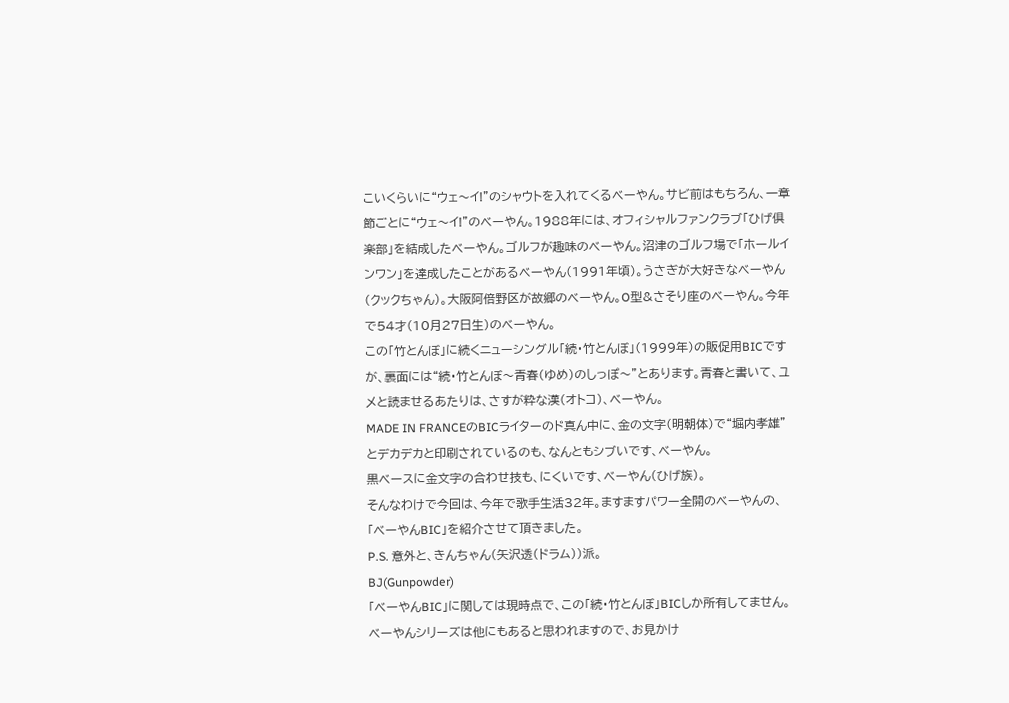こいくらいに“ウェ〜イ!”のシャウトを入れてくるベーやん。サビ前はもちろん、一章節ごとに“ウェ〜イ!”のベーやん。1988年には、オフィシャルファンクラブ「ひげ倶楽部」を結成したベーやん。ゴルフが趣味のベーやん。沼津のゴルフ場で「ホールインワン」を達成したことがあるベーやん(1991年頃)。うさぎが大好きなベーやん(クックちゃん)。大阪阿倍野区が故郷のベーやん。O型&さそり座のベーやん。今年で54才(10月27日生)のベーやん。
この「竹とんぼ」に続くニューシングル「続・竹とんぼ」(1999年)の販促用BICですが、裏面には“続・竹とんぼ〜青春(ゆめ)のしっぽ〜”とあります。青春と書いて、ユメと読ませるあたりは、さすが粋な漢(オトコ)、ベーやん。
MADE IN FRANCEのBICライターのド真ん中に、金の文字(明朝体)で“堀内孝雄”とデカデカと印刷されているのも、なんともシブいです、ベーやん。
黒ベースに金文字の合わせ技も、にくいです、ベーやん(ひげ族)。
そんなわけで今回は、今年で歌手生活32年。ますますパワー全開のベーやんの、「ベーやんBIC」を紹介させて頂きました。
P.S. 意外と、きんちゃん(矢沢透(ドラム))派。
BJ(Gunpowder)
「ベーやんBIC」に関しては現時点で、この「続・竹とんぼ」BICしか所有してません。ベーやんシリーズは他にもあると思われますので、お見かけ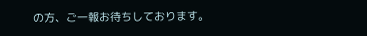の方、ご一報お待ちしております。